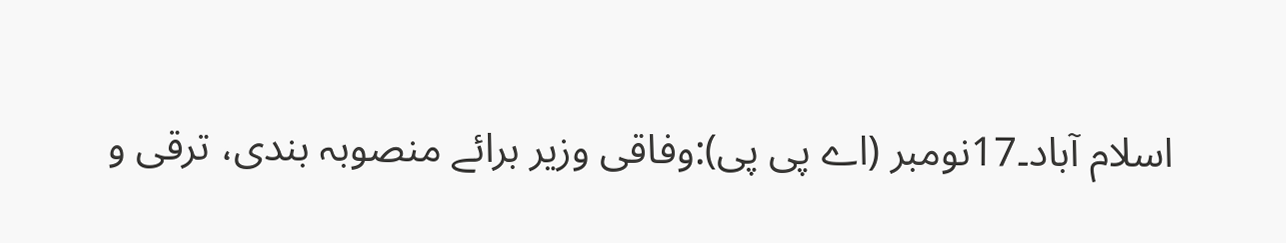اسلام آباد۔17نومبر (اے پی پی):وفاقی وزیر برائے منصوبہ بندی، ترقی و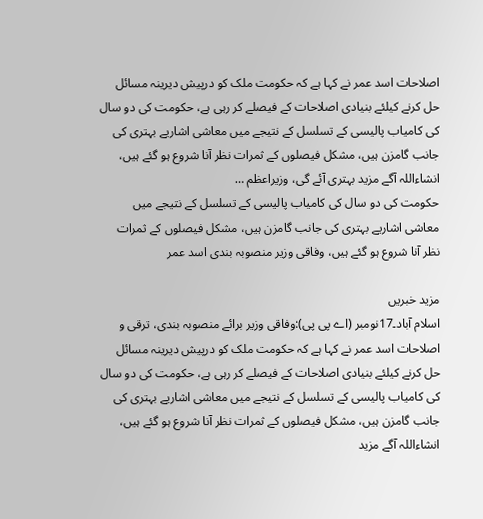اصلاحات اسد عمر نے کہا ہے کہ حکومت ملک کو درپیش دیرینہ مسائل حل کرنے کیلئے بنیادی اصلاحات کے فیصلے کر رہی ہے، حکومت کی دو سال کی کامیاب پالیسی کے تسلسل کے نتیجے میں معاشی اشاریے بہتری کی جانب گامزن ہیں، مشکل فیصلوں کے ثمرات نظر آنا شروع ہو گئے ہیں، انشاءاللہ آگے مزید بہتری آئے گی، وزیراعظم …
حکومت کی دو سال کی کامیاب پالیسی کے تسلسل کے نتیجے میں معاشی اشاریے بہتری کی جانب گامزن ہیں، مشکل فیصلوں کے ثمرات نظر آنا شروع ہو گئے ہیں، وفاقی وزیر منصوبہ بندی اسد عمر

مزید خبریں
اسلام آباد۔17نومبر (اے پی پی):وفاقی وزیر برائے منصوبہ بندی، ترقی و اصلاحات اسد عمر نے کہا ہے کہ حکومت ملک کو درپیش دیرینہ مسائل حل کرنے کیلئے بنیادی اصلاحات کے فیصلے کر رہی ہے، حکومت کی دو سال کی کامیاب پالیسی کے تسلسل کے نتیجے میں معاشی اشاریے بہتری کی جانب گامزن ہیں، مشکل فیصلوں کے ثمرات نظر آنا شروع ہو گئے ہیں، انشاءاللہ آگے مزید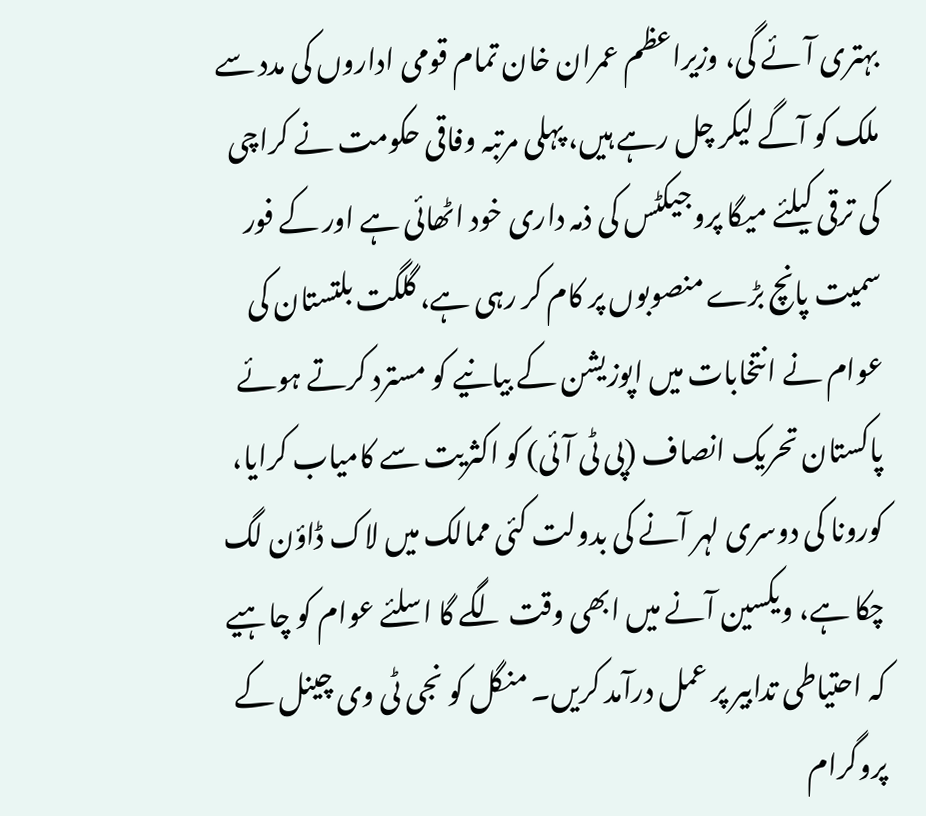بہتری آئے گی، وزیراعظم عمران خان تمام قومی اداروں کی مدد سے ملک کو آگے لیکر چل رہے ہیں، پہلی مرتبہ وفاقی حکومت نے کراچی کی ترقی کیلئے میگا پروجیکٹس کی ذمہ داری خود اٹھائی ہے اور کے فور سمیت پانچ بڑے منصوبوں پر کام کر رہی ہے، گلگت بلتستان کی عوام نے انتخابات میں اپوزیشن کے بیانیے کو مسترد کرتے ہوئے پاکستان تحریک انصاف (پی ٹی آئی) کو اکثریت سے کامیاب کرایا، کورونا کی دوسری لہر آنے کی بدولت کئی ممالک میں لاک ڈاؤن لگ چکا ہے، ویکسین آنے میں ابھی وقت لگے گا اسلئے عوام کو چاہیے کہ احتیاطی تدابیر پر عمل درآمد کریں۔ منگل کو نجی ٹی وی چینل کے پروگرام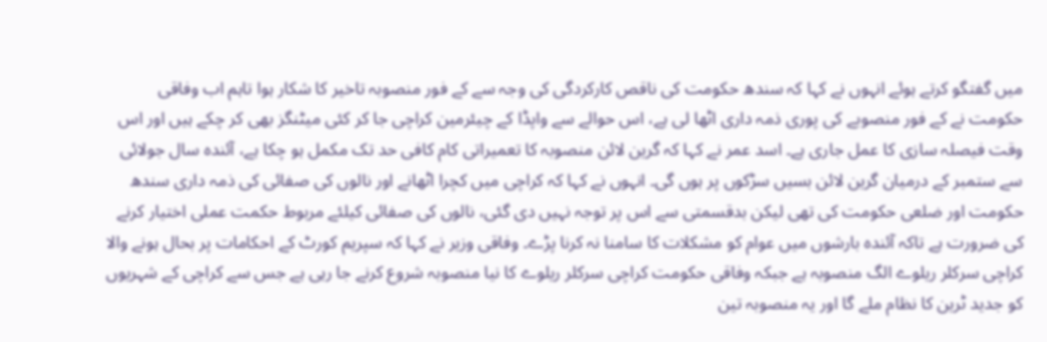میں گفتگو کرتے ہوئے انہوں نے کہا کہ سندھ حکومت کی ناقص کارکردگی کی وجہ سے کے فور منصوبہ تاخیر کا شکار ہوا تاہم اب وفاقی حکومت نے کے فور منصوبے کی پوری ذمہ داری اٹھا لی ہے، اس حوالے سے واپڈا کے چیئرمین کراچی جا کر کئی میٹنگز بھی کر چکے ہیں اور اس وقت فیصلہ سازی کا عمل جاری ہے۔ اسد عمر نے کہا کہ گرین لائن منصوبہ کا تعمیراتی کام کافی حد تک مکمل ہو چکا ہے، آئندہ سال جولائی سے ستمبر کے درمیان گرین لائن بسیں سڑکوں پر ہوں گی۔ انہوں نے کہا کہ کراچی میں کچرا اٹھانے اور نالوں کی صفائی کی ذمہ داری سندھ حکومت اور ضلعی حکومت کی تھی لیکن بدقسمتی سے اس پر توجہ نہیں دی گئی، نالوں کی صفائی کیلئے مربوط حکمت عملی اختیار کرنے کی ضرورت ہے تاکہ آئندہ بارشوں میں عوام کو مشکلات کا سامنا نہ کرنا پڑے۔ وفاقی وزیر نے کہا کہ سپریم کورٹ کے احکامات پر بحال ہونے والا کراچی سرکلر ریلوے الگ منصوبہ ہے جبکہ وفاقی حکومت کراچی سرکلر ریلوے کا نیا منصوبہ شروع کرنے جا رہی ہے جس سے کراچی کے شہریوں کو جدید ٹرین کا نظام ملے گا اور یہ منصوبہ تین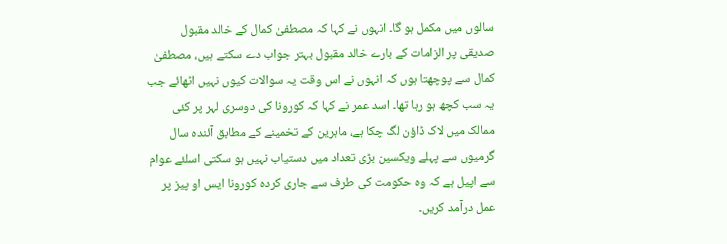سالوں میں مکمل ہو گا۔ انہوں نے کہا کہ مصطفیٰ کمال کے خالد مقبول صدیقی پر الزامات کے بارے خالد مقبول بہتر جواب دے سکتے ہیں، مصطفیٰ کمال سے پوچھتا ہوں کہ انہوں نے اس وقت یہ سوالات کیوں نہیں اٹھائے جب یہ سب کچھ ہو رہا تھا۔ اسد عمر نے کہا کہ کورونا کی دوسری لہر پر کئی ممالک میں لاک ڈاؤن لگ چکا ہے، ماہرین کے تخمینے کے مطابق آئندہ سال گرمیوں سے پہلے ویکسین بڑی تعداد میں دستیاب نہیں ہو سکتی اسلئے عوام سے اپیل ہے کہ وہ حکومت کی طرف سے جاری کردہ کورونا ایس او پیز پر عمل درآمد کریں۔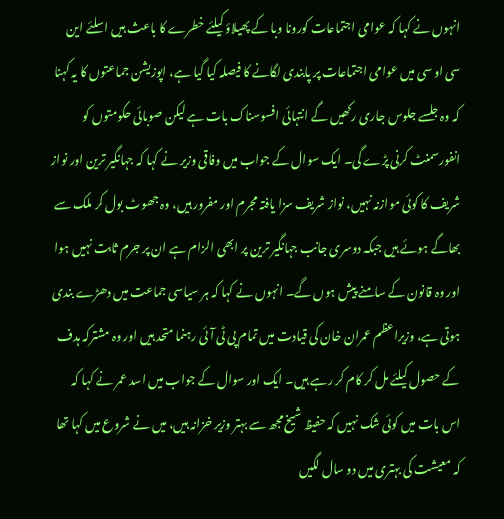انہوں نے کہا کہ عوامی اجتماعات کورونا وبا کے پھیلاؤ کیلئے خطرے کا باعث ہیں اسلئے این سی او سی میں عوامی اجتماعات پر پابندی لگانے کا فیصلہ کیا گیا ہے، اپوزیشن جماعتوں کا یہ کہنا کہ وہ جلسے جلوس جاری رکھیں گے انتہائی افسوسناک بات ہے لیکن صوبائی حکومتوں کو انفورسمنٹ کرنی پڑے گی۔ ایک سوال کے جواب میں وفاقی وزیر نے کہا کہ جہانگیر ترین اور نواز شریف کا کوئی موازنہ نہیں، نواز شریف سزا یافتہ مجرم اور مفرور ہیں، وہ جھوٹ بول کر ملک سے بھاگے ہوئے ہیں جبکہ دوسری جانب جہانگیر ترین پر ابھی الزام ہے ان پر جرم ثابت نہیں ہوا اور وہ قانون کے سامنے پیش ہوں گے۔ انہوں نے کہا کہ ہر سیاسی جماعت میں دھڑے بندی ہوتی ہے، وزیراعظم عمران خان کی قیادت میں تمام پی ٹی آئی رہنما متحد ہیں اور وہ مشترکہ ہدف کے حصول کیلئے مل کر کام کر رہے ہیں۔ ایک اور سوال کے جواب میں اسد عمر نے کہا کہ اس بات میں کوئی شک نہیں کہ حفیظ شیخ مجھ سے بہتر وزیر خزانہ ہیں، میں نے شروع میں کہا تھا کہ معیشت کی بہتری میں دو سال لگیں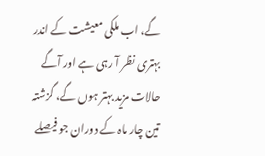گے، اب ملکی معیشت کے اندر بہتری نظر آ رہی ہے اور آگے حالات مزید بہتر ہوں گے، گزشتہ تین چار ماہ کے دوران جو فیصلے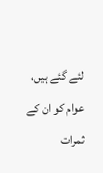لئے گئے ہیں، عوام کو ان کے ثمرات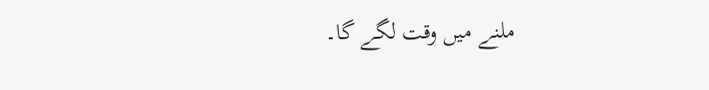ملنے میں وقت لگے گا۔